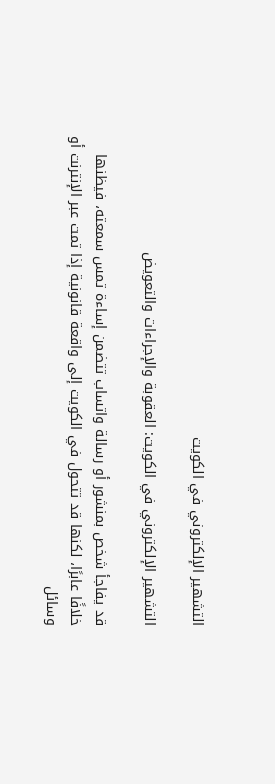التشهير الإلكتروني في الكويت

التشهير الإلكتروني في الكويت: العقوبة والإجراءات والتعويض

قد يفاجأ شخص بمنشور أو رسالة واتساب تتضمن إساءة تمس سمعته، فيظنها خلافًا عابرًا، لكنها قد تتحول في الكويت إلى واقعة قانونية إذا تمت عبر الإنترنت أو وسائل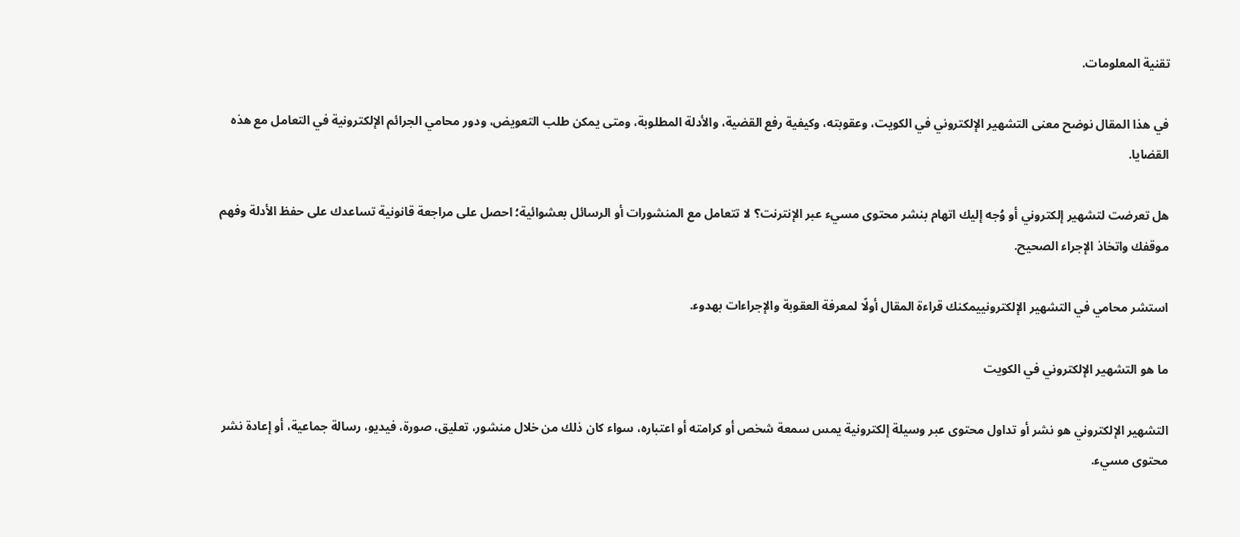تقنية المعلومات.

في هذا المقال نوضح معنى التشهير الإلكتروني في الكويت، وعقوبته، وكيفية رفع القضية، والأدلة المطلوبة، ومتى يمكن طلب التعويض، ودور محامي الجرائم الإلكترونية في التعامل مع هذه القضايا.

هل تعرضت لتشهير إلكتروني أو وُجه إليك اتهام بنشر محتوى مسيء عبر الإنترنت؟ لا تتعامل مع المنشورات أو الرسائل بعشوائية؛ احصل على مراجعة قانونية تساعدك على حفظ الأدلة وفهم موقفك واتخاذ الإجراء الصحيح.

استشر محامي في التشهير الإلكترونييمكنك قراءة المقال أولًا لمعرفة العقوبة والإجراءات بهدوء.

ما هو التشهير الإلكتروني في الكويت

التشهير الإلكتروني هو نشر أو تداول محتوى عبر وسيلة إلكترونية يمس سمعة شخص أو كرامته أو اعتباره، سواء كان ذلك من خلال منشور، تعليق، صورة، فيديو، رسالة جماعية، أو إعادة نشر محتوى مسيء.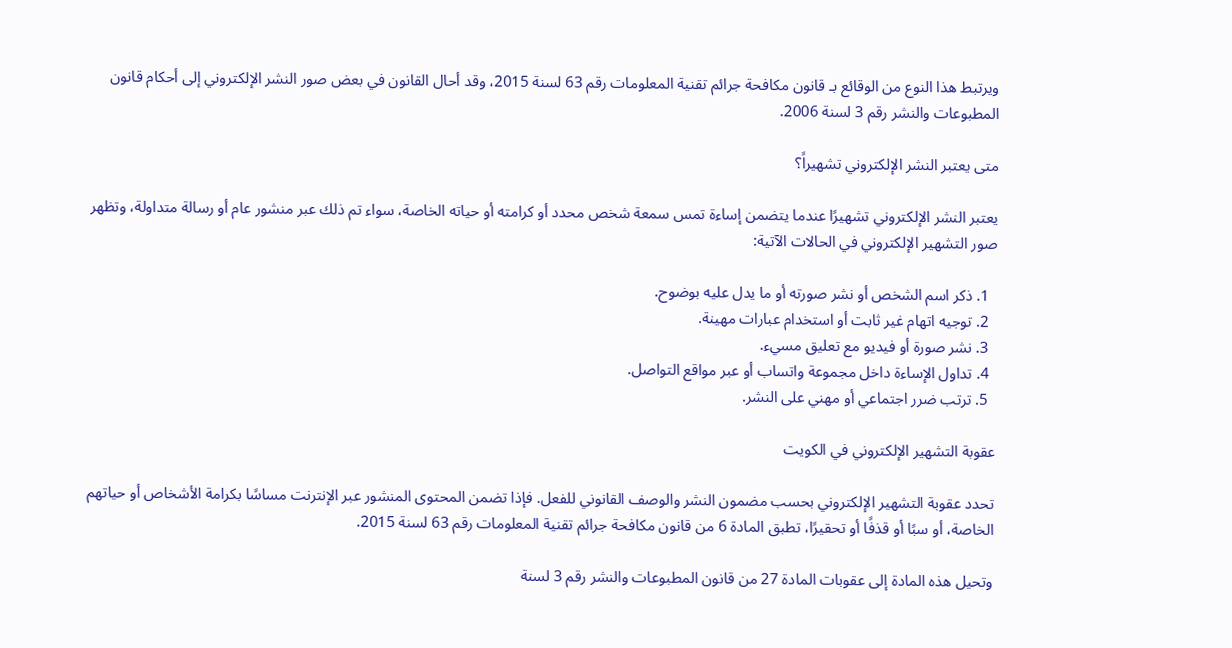ويرتبط هذا النوع من الوقائع بـ قانون مكافحة جرائم تقنية المعلومات رقم 63 لسنة 2015، وقد أحال القانون في بعض صور النشر الإلكتروني إلى أحكام قانون المطبوعات والنشر رقم 3 لسنة 2006.

متى يعتبر النشر الإلكتروني تشهيراً؟

يعتبر النشر الإلكتروني تشهيرًا عندما يتضمن إساءة تمس سمعة شخص محدد أو كرامته أو حياته الخاصة، سواء تم ذلك عبر منشور عام أو رسالة متداولة، وتظهر صور التشهير الإلكتروني في الحالات الآتية:

  1. ذكر اسم الشخص أو نشر صورته أو ما يدل عليه بوضوح.
  2. توجيه اتهام غير ثابت أو استخدام عبارات مهينة.
  3. نشر صورة أو فيديو مع تعليق مسيء.
  4. تداول الإساءة داخل مجموعة واتساب أو عبر مواقع التواصل.
  5. ترتب ضرر اجتماعي أو مهني على النشر.

عقوبة التشهير الإلكتروني في الكويت

تحدد عقوبة التشهير الإلكتروني بحسب مضمون النشر والوصف القانوني للفعل. فإذا تضمن المحتوى المنشور عبر الإنترنت مساسًا بكرامة الأشخاص أو حياتهم الخاصة، أو سبًا أو قذفًا أو تحقيرًا، تطبق المادة 6 من قانون مكافحة جرائم تقنية المعلومات رقم 63 لسنة 2015.

وتحيل هذه المادة إلى عقوبات المادة 27 من قانون المطبوعات والنشر رقم 3 لسنة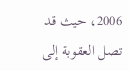2006، حيث قد تصل العقوبة إلى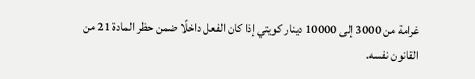غرامة من 3000 إلى 10000 دينار كويتي إذا كان الفعل داخلًا ضمن حظر المادة 21 من القانون نفسه.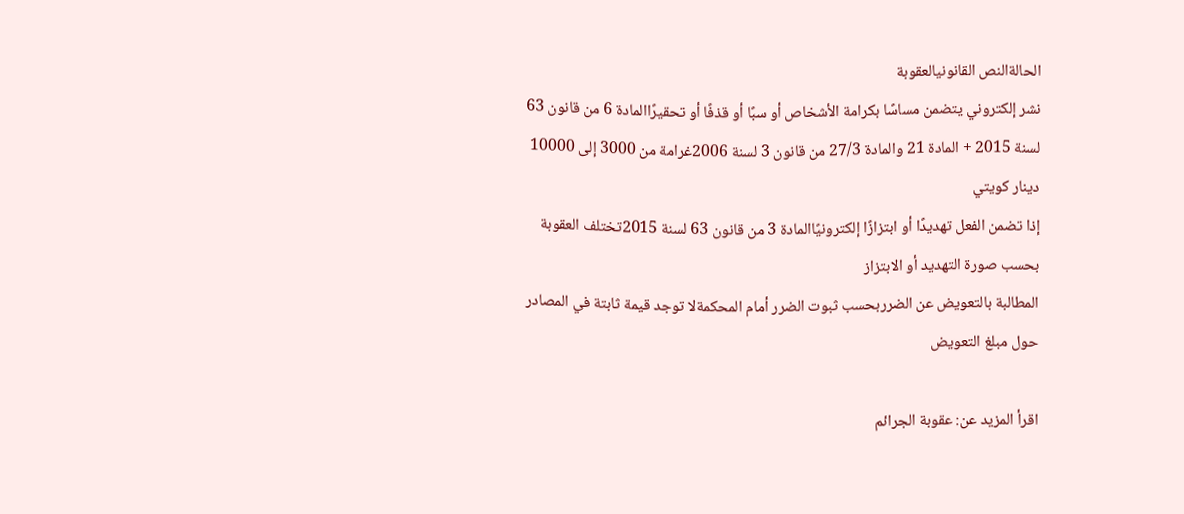الحالةالنص القانونيالعقوبة
نشر إلكتروني يتضمن مساسًا بكرامة الأشخاص أو سبًا أو قذفًا أو تحقيرًاالمادة 6 من قانون 63 لسنة 2015 + المادة 21 والمادة 27/3 من قانون 3 لسنة 2006غرامة من 3000 إلى 10000 دينار كويتي
إذا تضمن الفعل تهديدًا أو ابتزازًا إلكترونيًاالمادة 3 من قانون 63 لسنة 2015تختلف العقوبة بحسب صورة التهديد أو الابتزاز
المطالبة بالتعويض عن الضرربحسب ثبوت الضرر أمام المحكمةلا توجد قيمة ثابتة في المصادر حول مبلغ التعويض

اقرأ المزيد عن: عقوبة الجرائم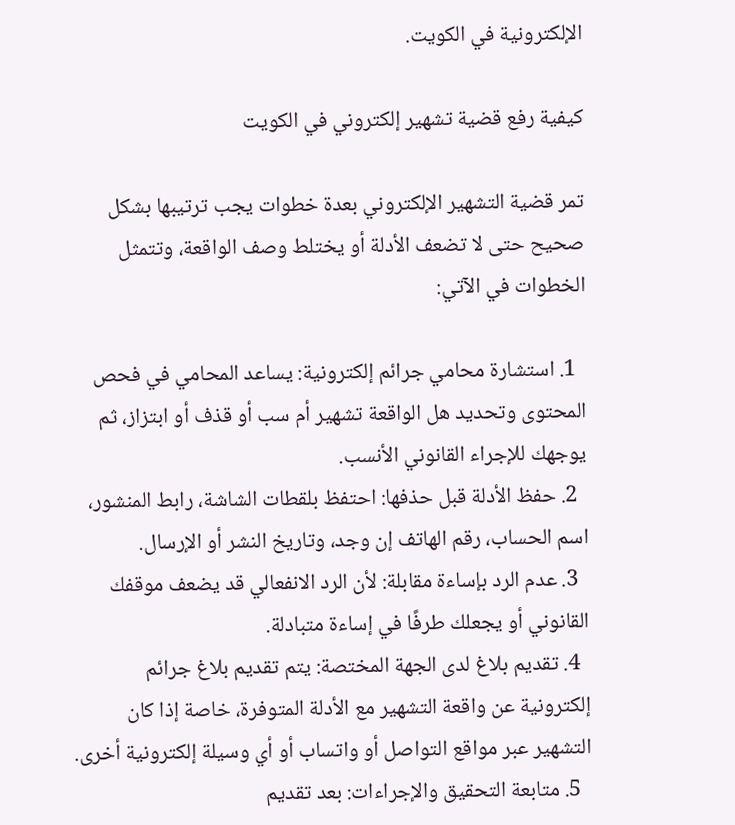الإلكترونية في الكويت.

كيفية رفع قضية تشهير إلكتروني في الكويت

تمر قضية التشهير الإلكتروني بعدة خطوات يجب ترتيبها بشكل صحيح حتى لا تضعف الأدلة أو يختلط وصف الواقعة، وتتمثل الخطوات في الآتي:

  1. استشارة محامي جرائم إلكترونية: يساعد المحامي في فحص المحتوى وتحديد هل الواقعة تشهير أم سب أو قذف أو ابتزاز، ثم يوجهك للإجراء القانوني الأنسب.
  2. حفظ الأدلة قبل حذفها: احتفظ بلقطات الشاشة، رابط المنشور، اسم الحساب، رقم الهاتف إن وجد، وتاريخ النشر أو الإرسال.
  3. عدم الرد بإساءة مقابلة: لأن الرد الانفعالي قد يضعف موقفك القانوني أو يجعلك طرفًا في إساءة متبادلة.
  4. تقديم بلاغ لدى الجهة المختصة: يتم تقديم بلاغ جرائم إلكترونية عن واقعة التشهير مع الأدلة المتوفرة، خاصة إذا كان التشهير عبر مواقع التواصل أو واتساب أو أي وسيلة إلكترونية أخرى.
  5. متابعة التحقيق والإجراءات: بعد تقديم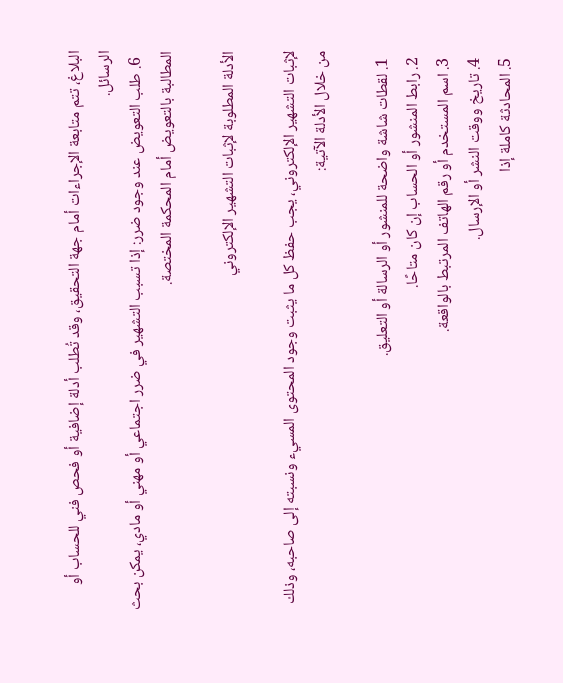البلاغ، تتم متابعة الإجراءات أمام جهة التحقيق، وقد تُطلب أدلة إضافية أو فحص فني للحساب أو الرسائل.
  6. طلب التعويض عند وجود ضرر: إذا تسبب التشهير في ضرر اجتماعي أو مهني أو مادي، يمكن بحث المطالبة بالتعويض أمام المحكمة المختصة.

الأدلة المطلوبة لإثبات التشهير الإلكتروني

لإثبات التشهير الإلكتروني، يجب حفظ كل ما يثبت وجود المحتوى المسيء ونسبته إلى صاحبه، وذلك من خلال الأدلة الآتية:

  1. لقطات شاشة واضحة للمنشور أو الرسالة أو التعليق.
  2. رابط المنشور أو الحساب إن كان متاحًا.
  3. اسم المستخدم أو رقم الهاتف المرتبط بالواقعة.
  4. تاريخ ووقت النشر أو الإرسال.
  5. المحادثة كاملة إذا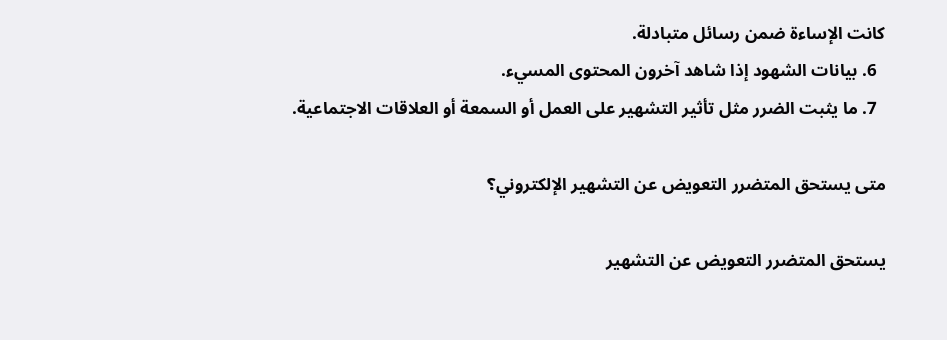كانت الإساءة ضمن رسائل متبادلة.
  6. بيانات الشهود إذا شاهد آخرون المحتوى المسيء.
  7. ما يثبت الضرر مثل تأثير التشهير على العمل أو السمعة أو العلاقات الاجتماعية.

متى يستحق المتضرر التعويض عن التشهير الإلكتروني؟

يستحق المتضرر التعويض عن التشهير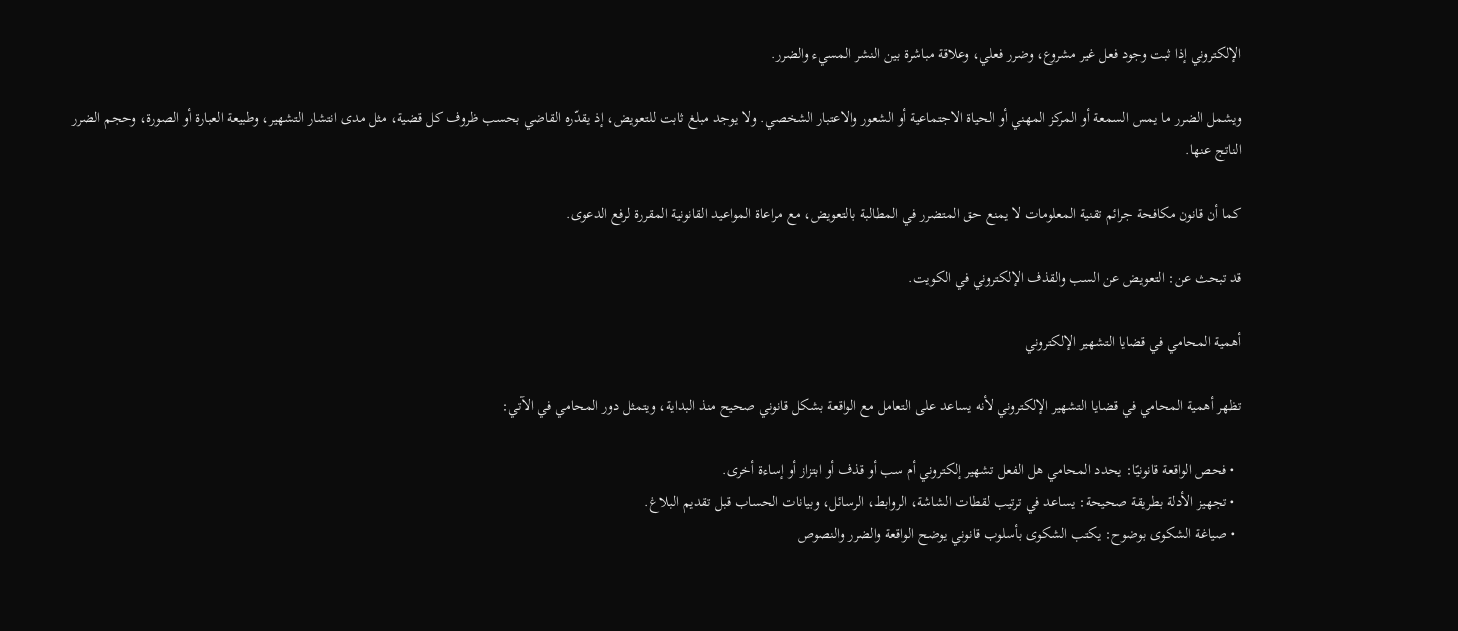الإلكتروني إذا ثبت وجود فعل غير مشروع، وضرر فعلي، وعلاقة مباشرة بين النشر المسيء والضرر.

ويشمل الضرر ما يمس السمعة أو المركز المهني أو الحياة الاجتماعية أو الشعور والاعتبار الشخصي. ولا يوجد مبلغ ثابت للتعويض، إذ يقدّره القاضي بحسب ظروف كل قضية، مثل مدى انتشار التشهير، وطبيعة العبارة أو الصورة، وحجم الضرر الناتج عنها.

كما أن قانون مكافحة جرائم تقنية المعلومات لا يمنع حق المتضرر في المطالبة بالتعويض، مع مراعاة المواعيد القانونية المقررة لرفع الدعوى.

قد تبحث عن: التعويض عن السب والقذف الإلكتروني في الكويت.

أهمية المحامي في قضايا التشهير الإلكتروني

تظهر أهمية المحامي في قضايا التشهير الإلكتروني لأنه يساعد على التعامل مع الواقعة بشكل قانوني صحيح منذ البداية، ويتمثل دور المحامي في الآتي:

  • فحص الواقعة قانونيًا: يحدد المحامي هل الفعل تشهير إلكتروني أم سب أو قذف أو ابتزاز أو إساءة أخرى.
  • تجهيز الأدلة بطريقة صحيحة: يساعد في ترتيب لقطات الشاشة، الروابط، الرسائل، وبيانات الحساب قبل تقديم البلاغ.
  • صياغة الشكوى بوضوح: يكتب الشكوى بأسلوب قانوني يوضح الواقعة والضرر والنصوص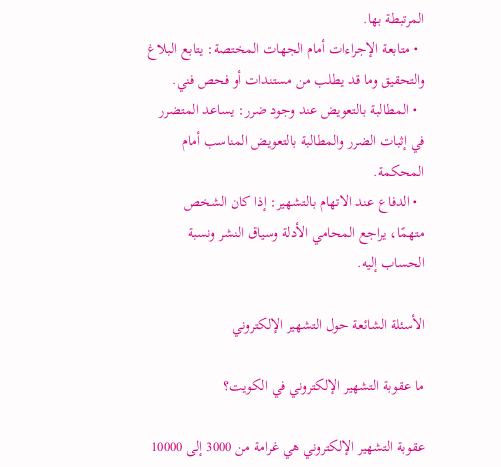المرتبطة بها.
  • متابعة الإجراءات أمام الجهات المختصة: يتابع البلاغ والتحقيق وما قد يطلب من مستندات أو فحص فني.
  • المطالبة بالتعويض عند وجود ضرر: يساعد المتضرر في إثبات الضرر والمطالبة بالتعويض المناسب أمام المحكمة.
  • الدفاع عند الاتهام بالتشهير: إذا كان الشخص متهمًا، يراجع المحامي الأدلة وسياق النشر ونسبة الحساب إليه.

الأسئلة الشائعة حول التشهير الإلكتروني

ما عقوبة التشهير الإلكتروني في الكويت؟

عقوبة التشهير الإلكتروني هي غرامة من 3000 إلى 10000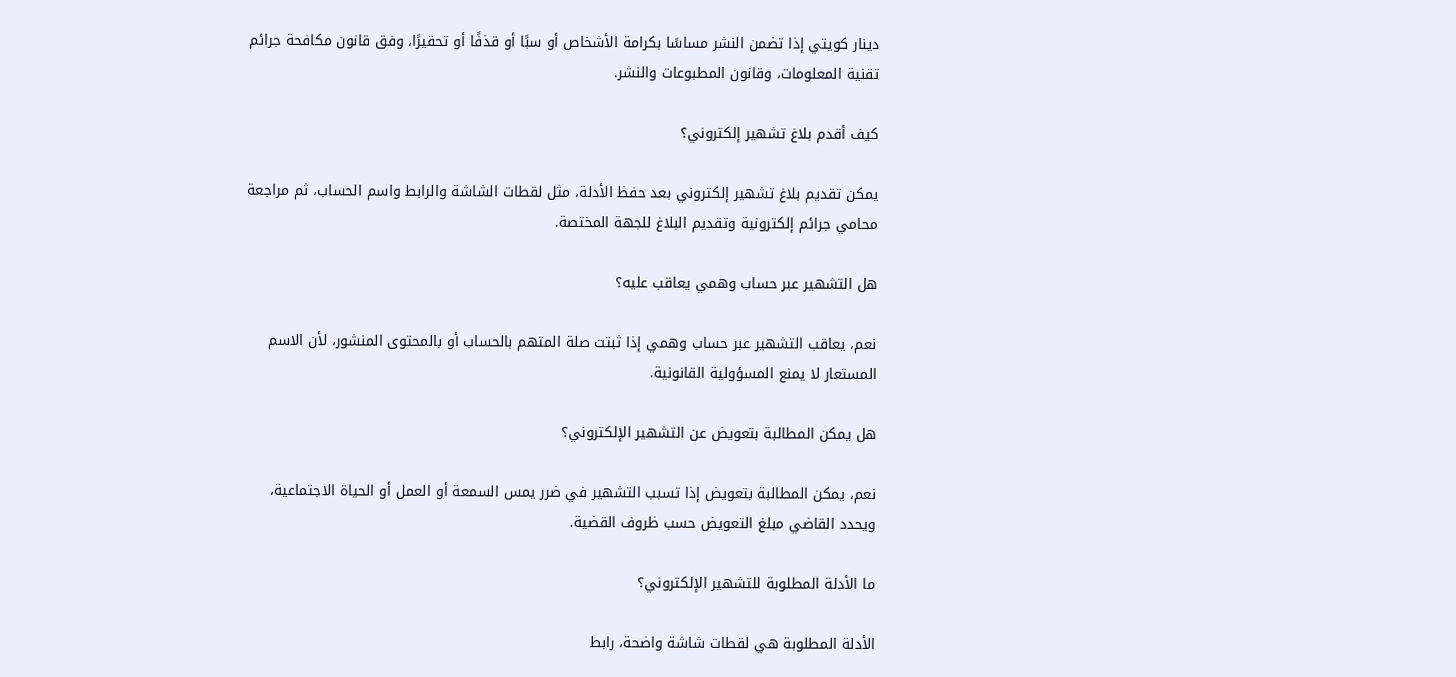دينار كويتي إذا تضمن النشر مساسًا بكرامة الأشخاص أو سبًا أو قذفًا أو تحقيرًا، وفق قانون مكافحة جرائم تقنية المعلومات، وقانون المطبوعات والنشر.

كيف أقدم بلاغ تشهير إلكتروني؟

يمكن تقديم بلاغ تشهير إلكتروني بعد حفظ الأدلة، مثل لقطات الشاشة والرابط واسم الحساب، ثم مراجعة محامي جرائم إلكترونية وتقديم البلاغ للجهة المختصة.

هل التشهير عبر حساب وهمي يعاقب عليه؟

نعم، يعاقب التشهير عبر حساب وهمي إذا ثبتت صلة المتهم بالحساب أو بالمحتوى المنشور، لأن الاسم المستعار لا يمنع المسؤولية القانونية.

هل يمكن المطالبة بتعويض عن التشهير الإلكتروني؟

نعم، يمكن المطالبة بتعويض إذا تسبب التشهير في ضرر يمس السمعة أو العمل أو الحياة الاجتماعية، ويحدد القاضي مبلغ التعويض حسب ظروف القضية.

ما الأدلة المطلوبة للتشهير الإلكتروني؟

الأدلة المطلوبة هي لقطات شاشة واضحة، رابط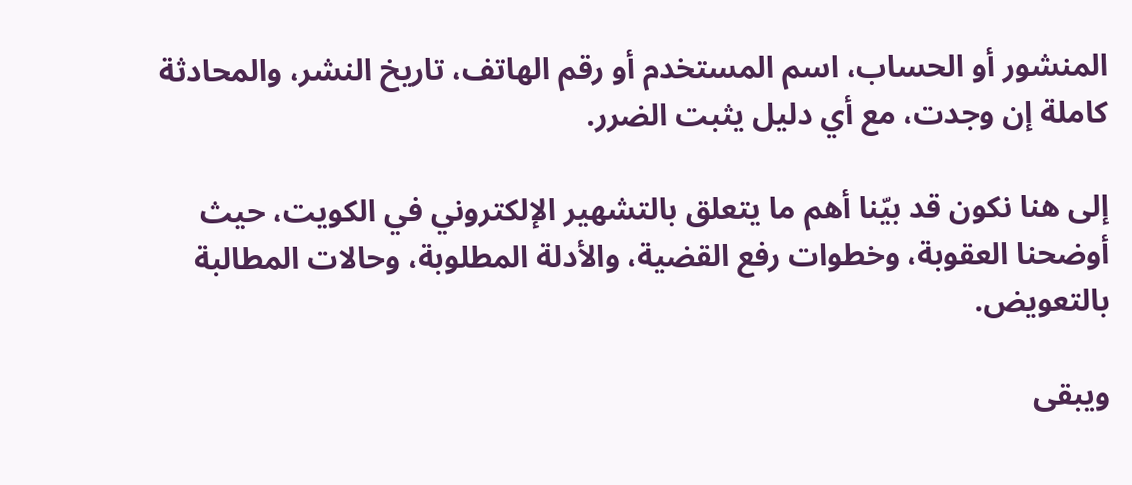المنشور أو الحساب، اسم المستخدم أو رقم الهاتف، تاريخ النشر، والمحادثة كاملة إن وجدت، مع أي دليل يثبت الضرر.

إلى هنا نكون قد بيّنا أهم ما يتعلق بالتشهير الإلكتروني في الكويت، حيث أوضحنا العقوبة، وخطوات رفع القضية، والأدلة المطلوبة، وحالات المطالبة بالتعويض.

ويبقى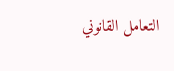التعامل القانوني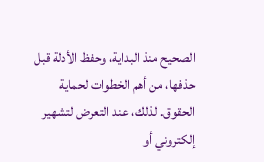الصحيح منذ البداية، وحفظ الأدلة قبل حذفها، من أهم الخطوات لحماية الحقوق. لذلك، عند التعرض لتشهير إلكتروني أو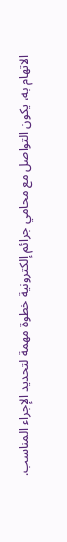الاتهام به، يكون التواصل مع محامي جرائم إلكترونية خطوة مهمة لتحديد الإجراء المناسب.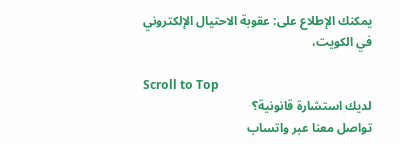يمكنك الإطلاع على: عقوبة الاحتيال الإلكتروني في الكويت،

Scroll to Top
لديك استشارة قانونية؟
تواصل معنا عبر واتساب